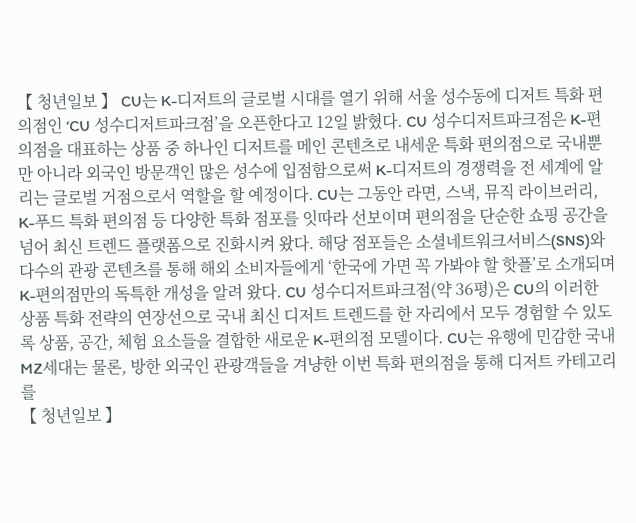【 청년일보 】 CU는 K-디저트의 글로벌 시대를 열기 위해 서울 성수동에 디저트 특화 편의점인 ‘CU 성수디저트파크점’을 오픈한다고 12일 밝혔다. CU 성수디저트파크점은 K-편의점을 대표하는 상품 중 하나인 디저트를 메인 콘텐츠로 내세운 특화 편의점으로 국내뿐만 아니라 외국인 방문객인 많은 성수에 입점함으로써 K-디저트의 경쟁력을 전 세계에 알리는 글로벌 거점으로서 역할을 할 예정이다. CU는 그동안 라면, 스낵, 뮤직 라이브러리, K-푸드 특화 편의점 등 다양한 특화 점포를 잇따라 선보이며 편의점을 단순한 쇼핑 공간을 넘어 최신 트렌드 플랫폼으로 진화시켜 왔다. 해당 점포들은 소셜네트워크서비스(SNS)와 다수의 관광 콘텐츠를 통해 해외 소비자들에게 ‘한국에 가면 꼭 가봐야 할 핫플’로 소개되며 K-편의점만의 독특한 개성을 알려 왔다. CU 성수디저트파크점(약 36평)은 CU의 이러한 상품 특화 전략의 연장선으로 국내 최신 디저트 트렌드를 한 자리에서 모두 경험할 수 있도록 상품, 공간, 체험 요소들을 결합한 새로운 K-편의점 모델이다. CU는 유행에 민감한 국내 MZ세대는 물론, 방한 외국인 관광객들을 겨냥한 이번 특화 편의점을 통해 디저트 카테고리를
【 청년일보 】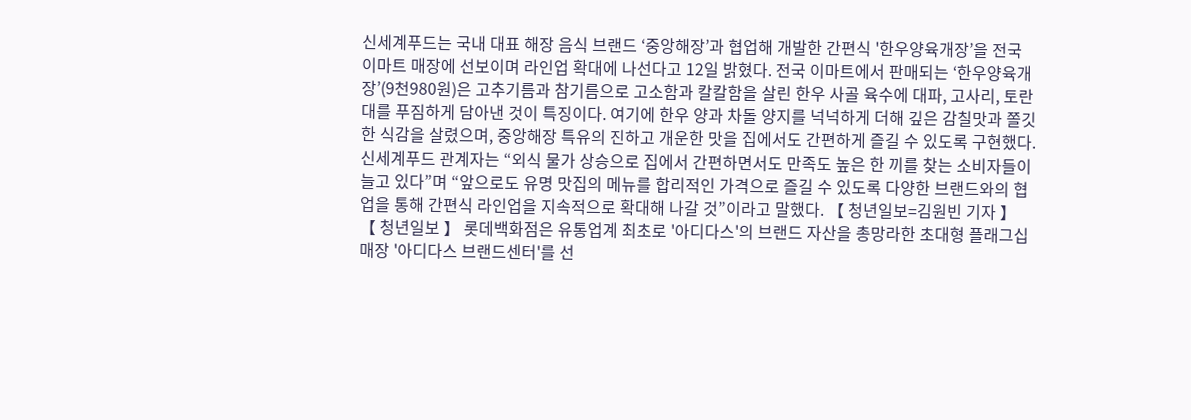신세계푸드는 국내 대표 해장 음식 브랜드 ‘중앙해장’과 협업해 개발한 간편식 '한우양육개장’을 전국 이마트 매장에 선보이며 라인업 확대에 나선다고 12일 밝혔다. 전국 이마트에서 판매되는 ‘한우양육개장’(9천980원)은 고추기름과 참기름으로 고소함과 칼칼함을 살린 한우 사골 육수에 대파, 고사리, 토란대를 푸짐하게 담아낸 것이 특징이다. 여기에 한우 양과 차돌 양지를 넉넉하게 더해 깊은 감칠맛과 쫄깃한 식감을 살렸으며, 중앙해장 특유의 진하고 개운한 맛을 집에서도 간편하게 즐길 수 있도록 구현했다. 신세계푸드 관계자는 “외식 물가 상승으로 집에서 간편하면서도 만족도 높은 한 끼를 찾는 소비자들이 늘고 있다”며 “앞으로도 유명 맛집의 메뉴를 합리적인 가격으로 즐길 수 있도록 다양한 브랜드와의 협업을 통해 간편식 라인업을 지속적으로 확대해 나갈 것”이라고 말했다. 【 청년일보=김원빈 기자 】
【 청년일보 】 롯데백화점은 유통업계 최초로 '아디다스'의 브랜드 자산을 총망라한 초대형 플래그십 매장 '아디다스 브랜드센터'를 선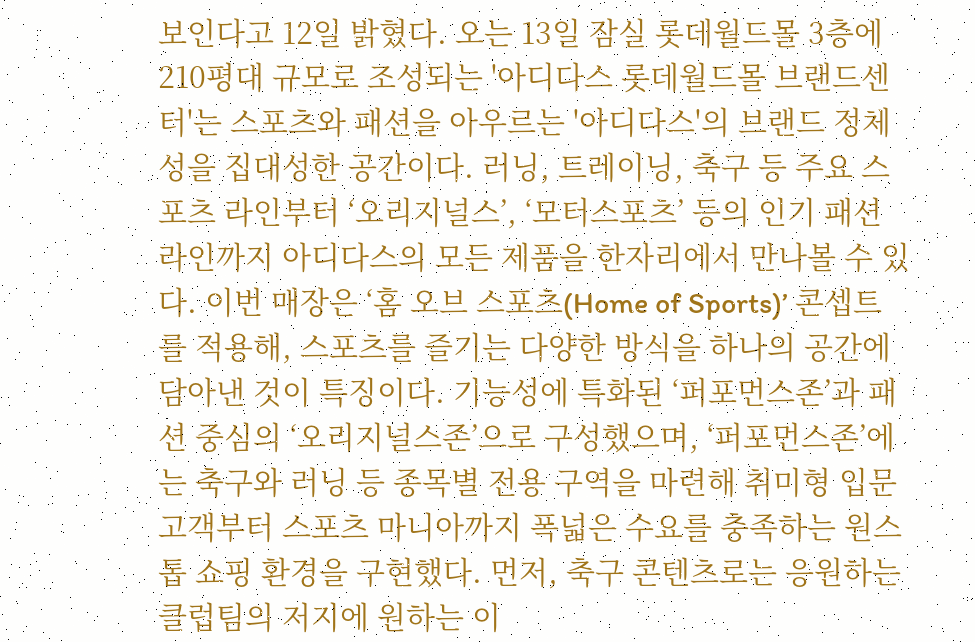보인다고 12일 밝혔다. 오는 13일 잠실 롯데월드몰 3층에 210평대 규모로 조성되는 '아디다스 롯데월드몰 브랜드센터'는 스포츠와 패션을 아우르는 '아디다스'의 브랜드 정체성을 집대성한 공간이다. 러닝, 트레이닝, 축구 등 주요 스포츠 라인부터 ‘오리지널스’, ‘모터스포츠’ 등의 인기 패션 라인까지 아디다스의 모든 제품을 한자리에서 만나볼 수 있다. 이번 매장은 ‘홈 오브 스포츠(Home of Sports)’ 콘셉트를 적용해, 스포츠를 즐기는 다양한 방식을 하나의 공간에 담아낸 것이 특징이다. 기능성에 특화된 ‘퍼포먼스존’과 패션 중심의 ‘오리지널스존’으로 구성했으며, ‘퍼포먼스존’에는 축구와 러닝 등 종목별 전용 구역을 마련해 취미형 입문 고객부터 스포츠 마니아까지 폭넓은 수요를 충족하는 원스톱 쇼핑 환경을 구현했다. 먼저, 축구 콘텐츠로는 응원하는 클럽팀의 저지에 원하는 이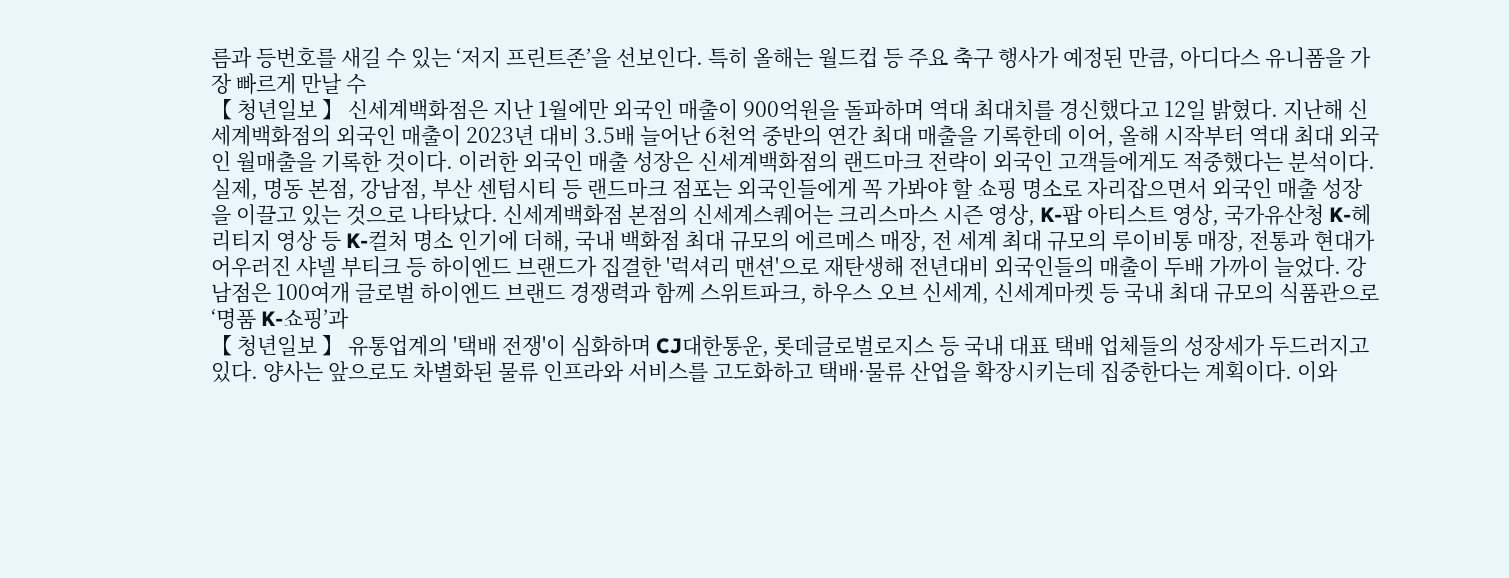름과 등번호를 새길 수 있는 ‘저지 프린트존’을 선보인다. 특히 올해는 월드컵 등 주요 축구 행사가 예정된 만큼, 아디다스 유니폼을 가장 빠르게 만날 수
【 청년일보 】 신세계백화점은 지난 1월에만 외국인 매출이 900억원을 돌파하며 역대 최대치를 경신했다고 12일 밝혔다. 지난해 신세계백화점의 외국인 매출이 2023년 대비 3.5배 늘어난 6천억 중반의 연간 최대 매출을 기록한데 이어, 올해 시작부터 역대 최대 외국인 월매출을 기록한 것이다. 이러한 외국인 매출 성장은 신세계백화점의 랜드마크 전략이 외국인 고객들에게도 적중했다는 분석이다. 실제, 명동 본점, 강남점, 부산 센텀시티 등 랜드마크 점포는 외국인들에게 꼭 가봐야 할 쇼핑 명소로 자리잡으면서 외국인 매출 성장을 이끌고 있는 것으로 나타났다. 신세계백화점 본점의 신세계스퀘어는 크리스마스 시즌 영상, K-팝 아티스트 영상, 국가유산청 K-헤리티지 영상 등 K-컬처 명소 인기에 더해, 국내 백화점 최대 규모의 에르메스 매장, 전 세계 최대 규모의 루이비통 매장, 전통과 현대가 어우러진 샤넬 부티크 등 하이엔드 브랜드가 집결한 '럭셔리 맨션'으로 재탄생해 전년대비 외국인들의 매출이 두배 가까이 늘었다. 강남점은 100여개 글로벌 하이엔드 브랜드 경쟁력과 함께 스위트파크, 하우스 오브 신세계, 신세계마켓 등 국내 최대 규모의 식품관으로 ‘명품 K-쇼핑’과
【 청년일보 】 유통업계의 '택배 전쟁'이 심화하며 CJ대한통운, 롯데글로벌로지스 등 국내 대표 택배 업체들의 성장세가 두드러지고 있다. 양사는 앞으로도 차별화된 물류 인프라와 서비스를 고도화하고 택배·물류 산업을 확장시키는데 집중한다는 계획이다. 이와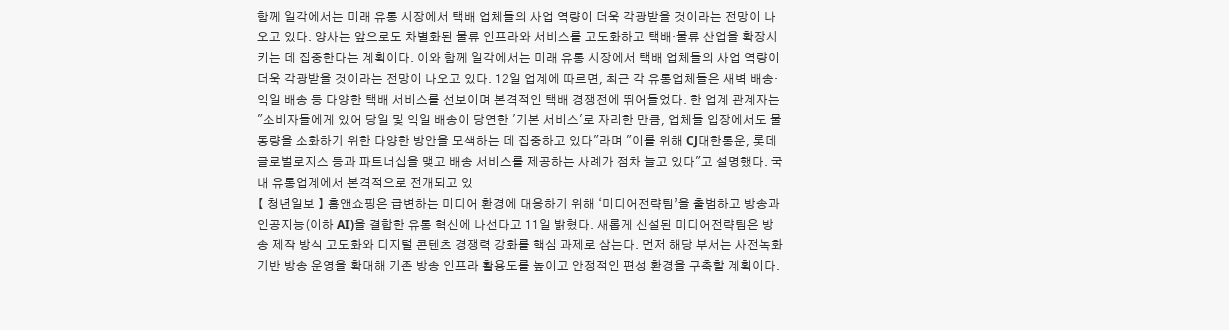함께 일각에서는 미래 유통 시장에서 택배 업체들의 사업 역량이 더욱 각광받을 것이라는 전망이 나오고 있다. 양사는 앞으로도 차별화된 물류 인프라와 서비스를 고도화하고 택배·물류 산업을 확장시키는 데 집중한다는 계획이다. 이와 함께 일각에서는 미래 유통 시장에서 택배 업체들의 사업 역량이 더욱 각광받을 것이라는 전망이 나오고 있다. 12일 업계에 따르면, 최근 각 유통업체들은 새벽 배송·익일 배송 등 다양한 택배 서비스를 선보이며 본격적인 택배 경쟁전에 뛰어들었다. 한 업계 관계자는 "소비자들에게 있어 당일 및 익일 배송이 당연한 '기본 서비스'로 자리한 만큼, 업체들 입장에서도 물동량을 소화하기 위한 다양한 방안을 모색하는 데 집중하고 있다"라며 "이를 위해 CJ대한통운, 롯데글로벌로지스 등과 파트너십을 맺고 배송 서비스를 제공하는 사례가 점차 늘고 있다"고 설명했다. 국내 유통업계에서 본격적으로 전개되고 있
【 청년일보 】 홈앤쇼핑은 급변하는 미디어 환경에 대응하기 위해 ‘미디어전략팀’을 출범하고 방송과 인공지능(이하 AI)을 결합한 유통 혁신에 나선다고 11일 밝혔다. 새롭게 신설된 미디어전략팀은 방송 제작 방식 고도화와 디지털 콘텐츠 경쟁력 강화를 핵심 과제로 삼는다. 먼저 해당 부서는 사전녹화 기반 방송 운영을 확대해 기존 방송 인프라 활용도를 높이고 안정적인 편성 환경을 구축할 계획이다.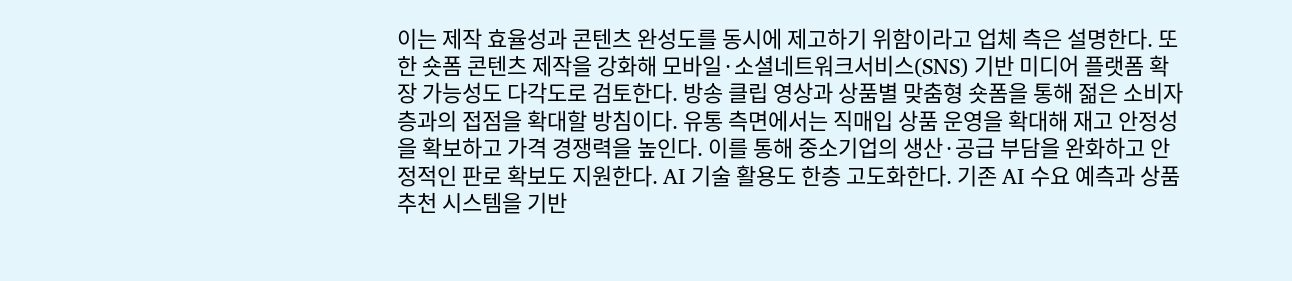이는 제작 효율성과 콘텐츠 완성도를 동시에 제고하기 위함이라고 업체 측은 설명한다. 또한 숏폼 콘텐츠 제작을 강화해 모바일·소셜네트워크서비스(SNS) 기반 미디어 플랫폼 확장 가능성도 다각도로 검토한다. 방송 클립 영상과 상품별 맞춤형 숏폼을 통해 젊은 소비자층과의 접점을 확대할 방침이다. 유통 측면에서는 직매입 상품 운영을 확대해 재고 안정성을 확보하고 가격 경쟁력을 높인다. 이를 통해 중소기업의 생산·공급 부담을 완화하고 안정적인 판로 확보도 지원한다. AI 기술 활용도 한층 고도화한다. 기존 AI 수요 예측과 상품 추천 시스템을 기반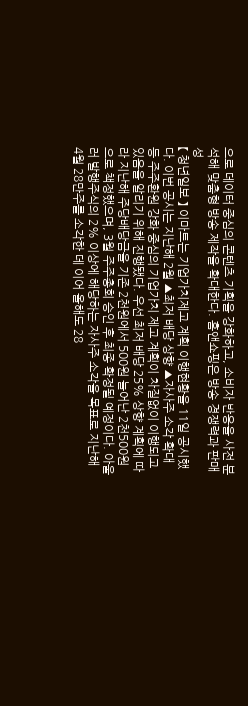으로 데이터 중심의 콘텐츠 기획을 강화하고, 소비자 반응을 사전 분석해 맞춤형 방송 제작을 확대한다. 홈앤쇼핑은 방송 경쟁력과 판매 성
【 청년일보 】 이마트는 기업가치제고 계획 이행현황을 11일 공시했다. 이번 공시는 지난해 2월 ▲최저 배당 상향 ▲자사주 소각 확대 등 주주환원 강화 중심의 기업가치 제고 계획이 차질없이 이행되고 있음을 알리기 위해 진행됐다. 우선 최저 배당 25% 상향 계획에 따라 지난해 주당배당금을 기존 2천원에서 500원 늘어난 2천500원으로 책정했으며, 3월 주주총회 승인 후 최종 확정될 예정이다. 아울러 발행주식의 2% 이상에 해당하는 자사주 소각을 목표로 지난해 4월 28만주를 소각한 데 이어 올해도 28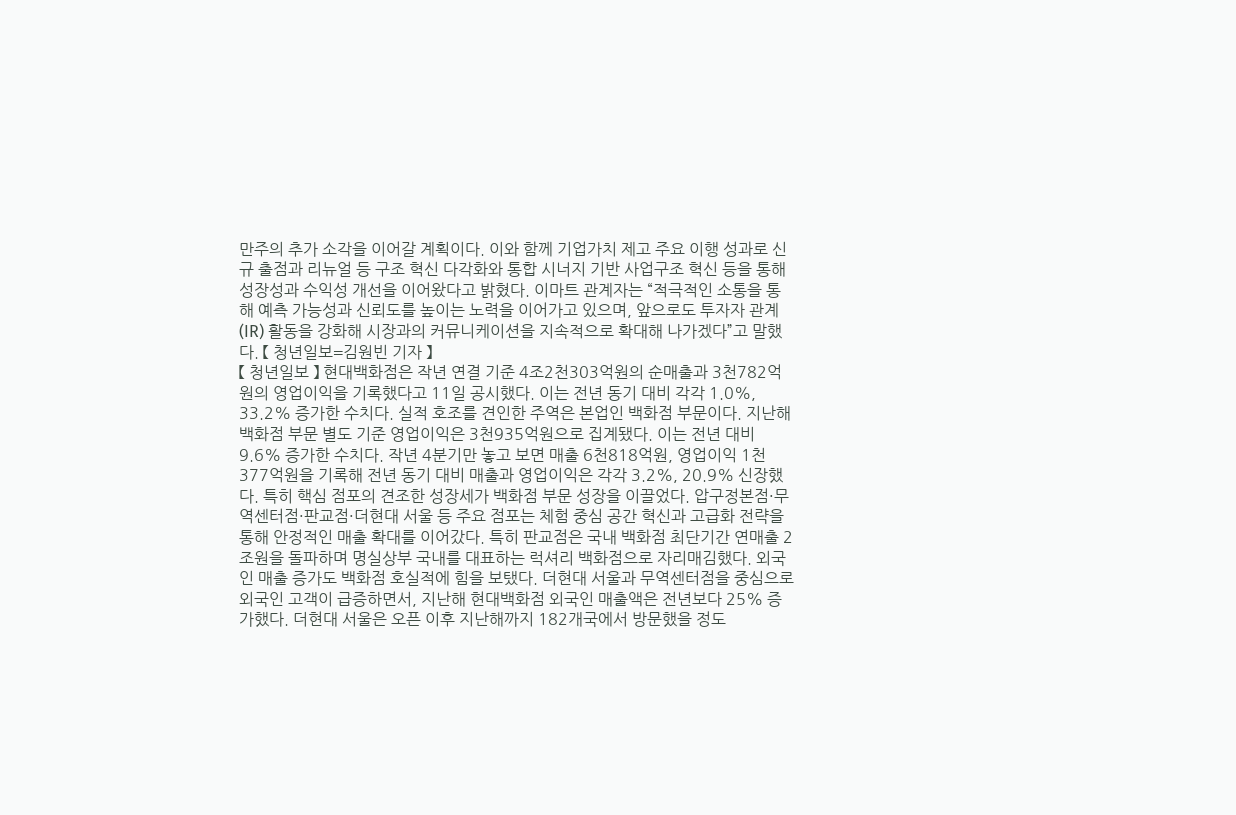만주의 추가 소각을 이어갈 계획이다. 이와 함께 기업가치 제고 주요 이행 성과로 신규 출점과 리뉴얼 등 구조 혁신 다각화와 통합 시너지 기반 사업구조 혁신 등을 통해 성장성과 수익성 개선을 이어왔다고 밝혔다. 이마트 관계자는 “적극적인 소통을 통해 예측 가능성과 신뢰도를 높이는 노력을 이어가고 있으며, 앞으로도 투자자 관계(IR) 활동을 강화해 시장과의 커뮤니케이션을 지속적으로 확대해 나가겠다”고 말했다. 【 청년일보=김원빈 기자 】
【 청년일보 】 현대백화점은 작년 연결 기준 4조2천303억원의 순매출과 3천782억원의 영업이익을 기록했다고 11일 공시했다. 이는 전년 동기 대비 각각 1.0%, 33.2% 증가한 수치다. 실적 호조를 견인한 주역은 본업인 백화점 부문이다. 지난해 백화점 부문 별도 기준 영업이익은 3천935억원으로 집계됐다. 이는 전년 대비 9.6% 증가한 수치다. 작년 4분기만 놓고 보면 매출 6천818억원, 영업이익 1천377억원을 기록해 전년 동기 대비 매출과 영업이익은 각각 3.2%, 20.9% 신장했다. 특히 핵심 점포의 견조한 성장세가 백화점 부문 성장을 이끌었다. 압구정본점·무역센터점·판교점·더현대 서울 등 주요 점포는 체험 중심 공간 혁신과 고급화 전략을 통해 안정적인 매출 확대를 이어갔다. 특히 판교점은 국내 백화점 최단기간 연매출 2조원을 돌파하며 명실상부 국내를 대표하는 럭셔리 백화점으로 자리매김했다. 외국인 매출 증가도 백화점 호실적에 힘을 보탰다. 더현대 서울과 무역센터점을 중심으로 외국인 고객이 급증하면서, 지난해 현대백화점 외국인 매출액은 전년보다 25% 증가했다. 더현대 서울은 오픈 이후 지난해까지 182개국에서 방문했을 정도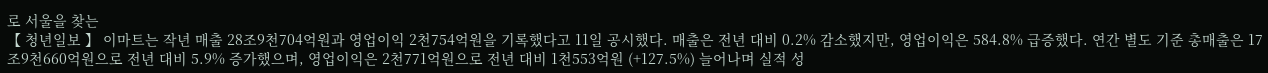로 서울을 찾는
【 청년일보 】 이마트는 작년 매출 28조9천704억원과 영업이익 2천754억원을 기록했다고 11일 공시했다. 매출은 전년 대비 0.2% 감소했지만, 영업이익은 584.8% 급증했다. 연간 별도 기준 총매출은 17조9천660억원으로 전년 대비 5.9% 증가했으며, 영업이익은 2천771억원으로 전년 대비 1천553억원 (+127.5%) 늘어나며 실적 성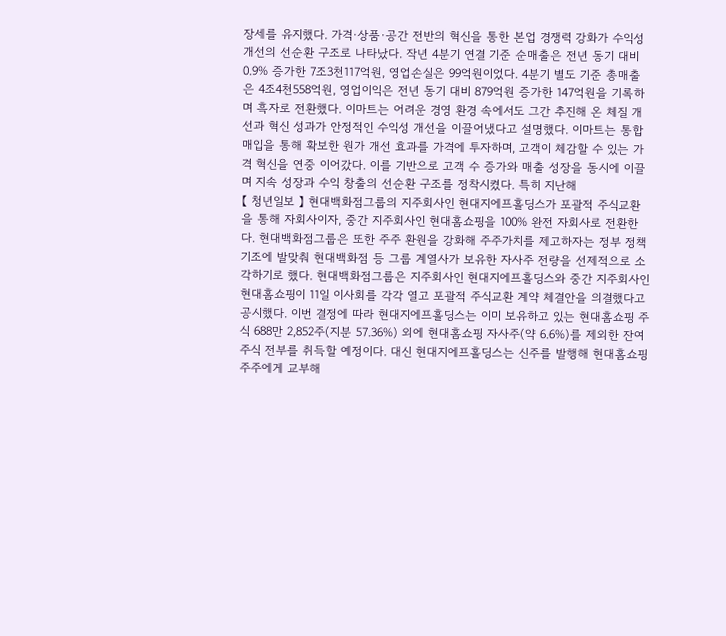장세를 유지했다. 가격·상품·공간 전반의 혁신을 통한 본업 경쟁력 강화가 수익성 개선의 선순환 구조로 나타났다. 작년 4분기 연결 기준 순매출은 전년 동기 대비 0.9% 증가한 7조3천117억원, 영업손실은 99억원이었다. 4분기 별도 기준 총매출은 4조4천558억원, 영업이익은 전년 동기 대비 879억원 증가한 147억원을 기록하며 흑자로 전환했다. 이마트는 어려운 경영 환경 속에서도 그간 추진해 온 체질 개선과 혁신 성과가 안정적인 수익성 개선을 이끌어냈다고 설명했다. 이마트는 통합 매입을 통해 확보한 원가 개선 효과를 가격에 투자하며, 고객이 체감할 수 있는 가격 혁신을 연중 이어갔다. 이를 기반으로 고객 수 증가와 매출 성장을 동시에 이끌며 지속 성장과 수익 창출의 선순환 구조를 정착시켰다. 특히 지난해
【 청년일보 】 현대백화점그룹의 지주회사인 현대지에프홀딩스가 포괄적 주식교환을 통해 자회사이자, 중간 지주회사인 현대홈쇼핑을 100% 완전 자회사로 전환한다. 현대백화점그룹은 또한 주주 환원을 강화해 주주가치를 제고하자는 정부 정책 기조에 발맞춰 현대백화점 등 그룹 계열사가 보유한 자사주 전량을 선제적으로 소각하기로 했다. 현대백화점그룹은 지주회사인 현대지에프홀딩스와 중간 지주회사인 현대홈쇼핑이 11일 이사회를 각각 열고 포괄적 주식교환 계약 체결안을 의결했다고 공시했다. 이번 결정에 따라 현대지에프홀딩스는 이미 보유하고 있는 현대홈쇼핑 주식 688만 2,852주(지분 57.36%) 외에 현대홈쇼핑 자사주(약 6.6%)를 제외한 잔여 주식 전부를 취득할 예정이다. 대신 현대지에프홀딩스는 신주를 발행해 현대홈쇼핑 주주에게 교부해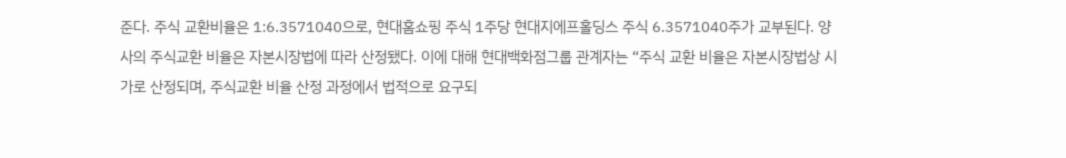준다. 주식 교환비율은 1:6.3571040으로, 현대홈쇼핑 주식 1주당 현대지에프홀딩스 주식 6.3571040주가 교부된다. 양사의 주식교환 비율은 자본시장법에 따라 산정됐다. 이에 대해 현대백화점그룹 관계자는 “주식 교환 비율은 자본시장법상 시가로 산정되며, 주식교환 비율 산정 과정에서 법적으로 요구되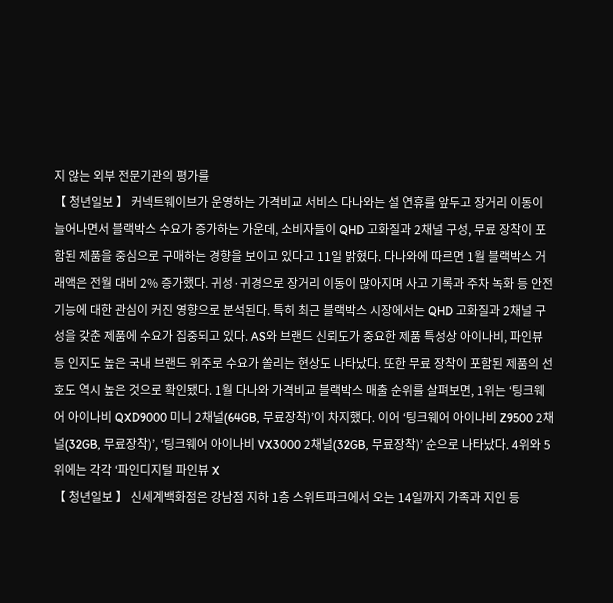지 않는 외부 전문기관의 평가를
【 청년일보 】 커넥트웨이브가 운영하는 가격비교 서비스 다나와는 설 연휴를 앞두고 장거리 이동이 늘어나면서 블랙박스 수요가 증가하는 가운데, 소비자들이 QHD 고화질과 2채널 구성, 무료 장착이 포함된 제품을 중심으로 구매하는 경향을 보이고 있다고 11일 밝혔다. 다나와에 따르면 1월 블랙박스 거래액은 전월 대비 2% 증가했다. 귀성·귀경으로 장거리 이동이 많아지며 사고 기록과 주차 녹화 등 안전 기능에 대한 관심이 커진 영향으로 분석된다. 특히 최근 블랙박스 시장에서는 QHD 고화질과 2채널 구성을 갖춘 제품에 수요가 집중되고 있다. AS와 브랜드 신뢰도가 중요한 제품 특성상 아이나비, 파인뷰 등 인지도 높은 국내 브랜드 위주로 수요가 쏠리는 현상도 나타났다. 또한 무료 장착이 포함된 제품의 선호도 역시 높은 것으로 확인됐다. 1월 다나와 가격비교 블랙박스 매출 순위를 살펴보면, 1위는 ‘팅크웨어 아이나비 QXD9000 미니 2채널(64GB, 무료장착)’이 차지했다. 이어 ‘팅크웨어 아이나비 Z9500 2채널(32GB, 무료장착)’, ‘팅크웨어 아이나비 VX3000 2채널(32GB, 무료장착)’ 순으로 나타났다. 4위와 5위에는 각각 ‘파인디지털 파인뷰 X
【 청년일보 】 신세계백화점은 강남점 지하 1층 스위트파크에서 오는 14일까지 가족과 지인 등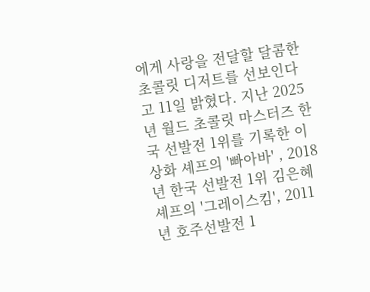에게 사랑을 전달할 달콤한 초콜릿 디저트를 선보인다고 11일 밝혔다. 지난 2025년 월드 초콜릿 마스터즈 한국 선발전 1위를 기록한 이상화 셰프의 '빠아바' , 2018년 한국 선발전 1위 김은혜 셰프의 '그레이스킴', 2011년 호주선발전 1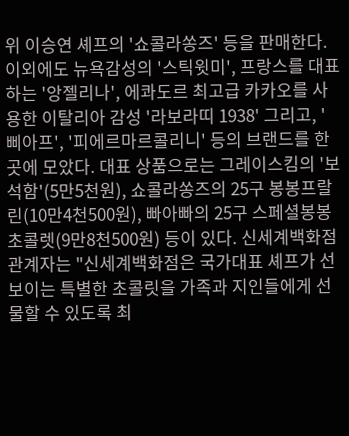위 이승연 셰프의 '쇼콜라쏭즈' 등을 판매한다. 이외에도 뉴욕감성의 '스틱윗미', 프랑스를 대표하는 '앙젤리나', 에콰도르 최고급 카카오를 사용한 이탈리아 감성 '라보라띠 1938' 그리고, '삐아프', '피에르마르콜리니' 등의 브랜드를 한 곳에 모았다. 대표 상품으로는 그레이스킴의 '보석함'(5만5천원), 쇼콜라쏭즈의 25구 봉봉프랄린(10만4천500원), 빠아빠의 25구 스페셜봉봉초콜렛(9만8천500원) 등이 있다. 신세계백화점 관계자는 "신세계백화점은 국가대표 셰프가 선보이는 특별한 초콜릿을 가족과 지인들에게 선물할 수 있도록 최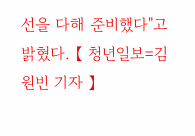선을 다해 준비했다"고 밝혔다. 【 청년일보=김원빈 기자 】